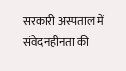सरकारी अस्पताल में संवेदनहीनता की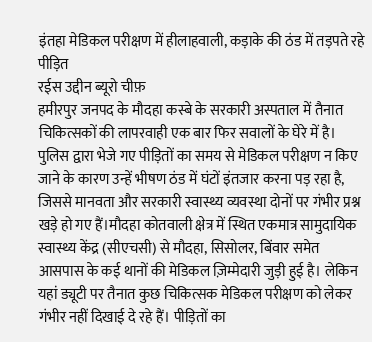इंतहा मेडिकल परीक्षण में हीलाहवाली, कड़ाके की ठंड में तड़पते रहे पीड़ित
रईस उद्दीन ब्यूरो चीफ़
हमीरपुर जनपद के मौदहा कस्बे के सरकारी अस्पताल में तैनात चिकित्सकों की लापरवाही एक बार फिर सवालों के घेरे में है। पुलिस द्वारा भेजे गए पीड़ितों का समय से मेडिकल परीक्षण न किए जाने के कारण उन्हें भीषण ठंड में घंटों इंतजार करना पड़ रहा है, जिससे मानवता और सरकारी स्वास्थ्य व्यवस्था दोनों पर गंभीर प्रश्न खड़े हो गए हैं।मौदहा कोतवाली क्षेत्र में स्थित एकमात्र सामुदायिक स्वास्थ्य केंद्र (सीएचसी) से मौदहा, सिसोलर, बिंवार समेत आसपास के कई थानों की मेडिकल ज़िम्मेदारी जुड़ी हुई है। लेकिन यहां ड्यूटी पर तैनात कुछ चिकित्सक मेडिकल परीक्षण को लेकर गंभीर नहीं दिखाई दे रहे हैं। पीड़ितों का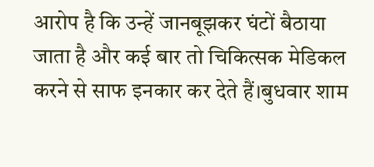आरोप है कि उन्हें जानबूझकर घंटों बैठाया जाता है और कई बार तो चिकित्सक मेडिकल करने से साफ इनकार कर देते हैं।बुधवार शाम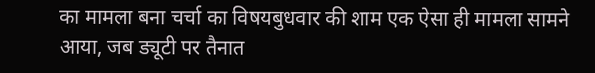का मामला बना चर्चा का विषयबुधवार की शाम एक ऐसा ही मामला सामने आया, जब ड्यूटी पर तैनात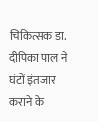चिकित्सक डा. दीपिका पाल ने घंटों इंतजार कराने के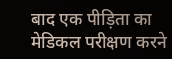बाद एक पीड़िता का मेडिकल परीक्षण करने